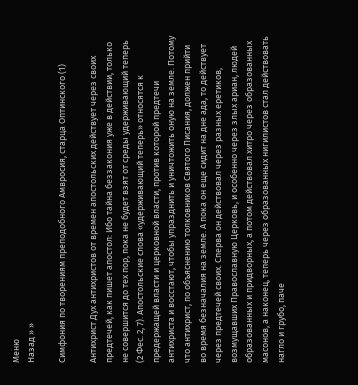Меню
Назад » »

Симфония по творениям преподобного Амвросия, старца Оптинского (1)

Антихрист Дух антихристов от времен апостольских действует через своих предтечей, как пишет апостол: Ибо тайна беззакония уже в действии, только не совершится до тех пор, пока не будет взят от среды удерживающий теперь (2 Фес. 2, 7). Апостольские слова «удерживающий теперь» относятся к предержащей власти и церковной власти, против которой предтечи антихриста и восстают, чтобы упразднить и уничтожить оную на земле. Потому что антихрист, по объяснению толковников Святого Писания, должен прийти во время безначалия на земле. А пока он еще сидит на дне ада, то действует через предтечей своих. Сперва он действовал через разных еретиков, возмущавших Православную Церковь, и особенно через злых ариан, людей образованных и придворных, а потом действовал хитро через образованных масонов, а наконец, теперь через образованных нигилистов стал действовать нагло и грубо, паче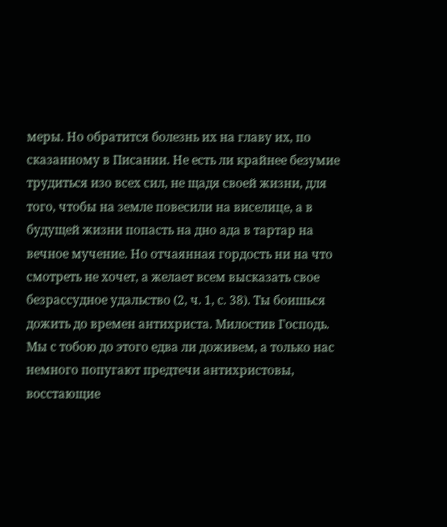меры. Но обратится болезнь их на главу их, по сказанному в Писании. Не есть ли крайнее безумие трудиться изо всех сил, не щадя своей жизни, для того, чтобы на земле повесили на виселице, а в будущей жизни попасть на дно ада в тартар на вечное мучение. Но отчаянная гордость ни на что смотреть не хочет, а желает всем высказать свое безрассудное удальство (2, ч. 1, с. 38). Ты боишься дожить до времен антихриста. Милостив Господь. Мы с тобою до этого едва ли доживем, а только нас немного попугают предтечи антихристовы, восстающие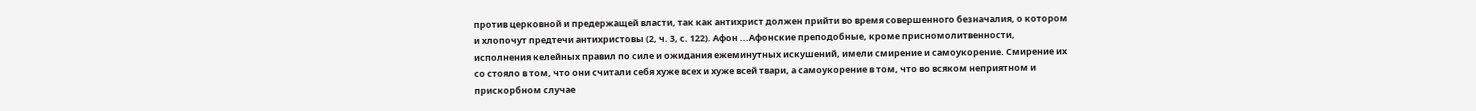против церковной и предержащей власти, так как антихрист должен прийти во время совершенного безначалия, о котором и хлопочут предтечи антихристовы (2, ч. 3, с. 122). Афон ...Афонские преподобные, кроме присномолитвенности, исполнения келейных правил по силе и ожидания ежеминутных искушений, имели смирение и самоукорение. Смирение их со стояло в том, что они считали себя хуже всех и хуже всей твари, а самоукорение в том, что во всяком неприятном и прискорбном случае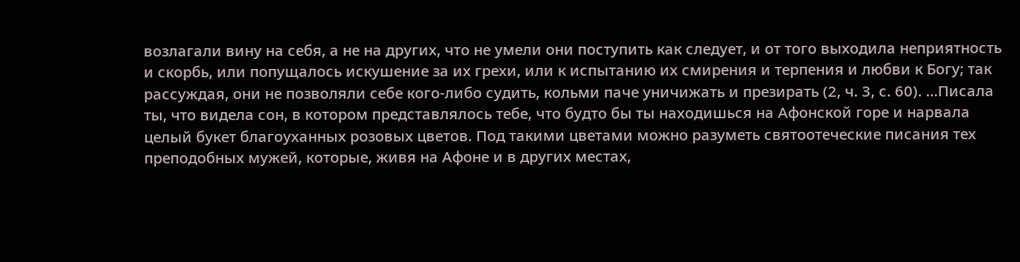возлагали вину на себя, а не на других, что не умели они поступить как следует, и от того выходила неприятность и скорбь, или попущалось искушение за их грехи, или к испытанию их смирения и терпения и любви к Богу; так рассуждая, они не позволяли себе кого-либо судить, кольми паче уничижать и презирать (2, ч. 3, с. 60). ...Писала ты, что видела сон, в котором представлялось тебе, что будто бы ты находишься на Афонской горе и нарвала целый букет благоуханных розовых цветов. Под такими цветами можно разуметь святоотеческие писания тех преподобных мужей, которые, живя на Афоне и в других местах,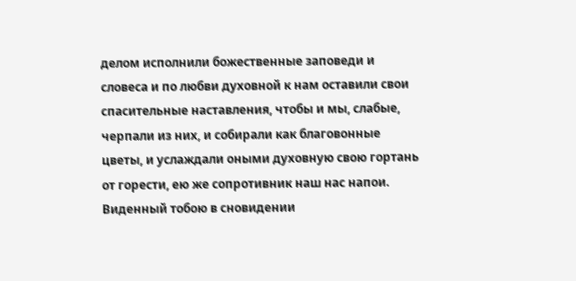делом исполнили божественные заповеди и словеса и по любви духовной к нам оставили свои спасительные наставления, чтобы и мы, слабые, черпали из них, и собирали как благовонные цветы, и услаждали оными духовную свою гортань от горести, ею же сопротивник наш нас напои. Виденный тобою в сновидении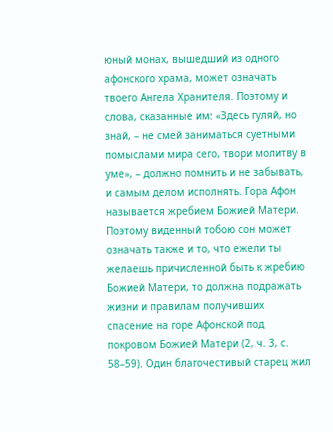юный монах, вышедший из одного афонского храма, может означать твоего Ангела Хранителя. Поэтому и слова, сказанные им: «Здесь гуляй, но знай, – не смей заниматься суетными помыслами мира сего, твори молитву в уме», – должно помнить и не забывать, и самым делом исполнять. Гора Афон называется жребием Божией Матери. Поэтому виденный тобою сон может означать также и то, что ежели ты желаешь причисленной быть к жребию Божией Матери, то должна подражать жизни и правилам получивших спасение на горе Афонской под покровом Божией Матери (2, ч. 3, с. 58–59). Один благочестивый старец жил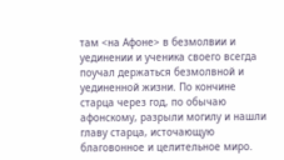там <на Афоне> в безмолвии и уединении и ученика своего всегда поучал держаться безмолвной и уединенной жизни. По кончине старца через год, по обычаю афонскому, разрыли могилу и нашли главу старца, источающую благовонное и целительное миро.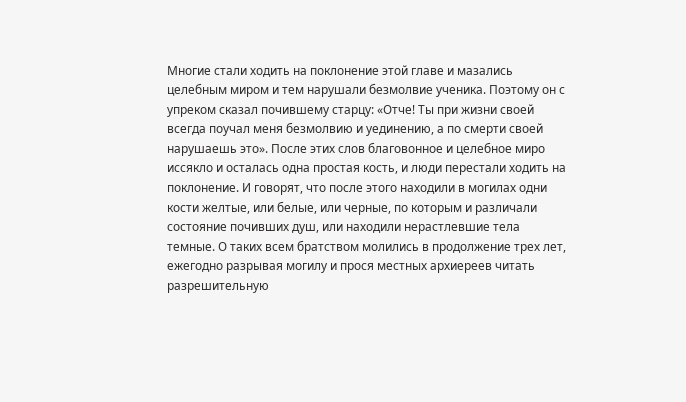Многие стали ходить на поклонение этой главе и мазались целебным миром и тем нарушали безмолвие ученика. Поэтому он с упреком сказал почившему старцу: «Отче! Ты при жизни своей всегда поучал меня безмолвию и уединению, а по смерти своей нарушаешь это». После этих слов благовонное и целебное миро иссякло и осталась одна простая кость, и люди перестали ходить на поклонение. И говорят, что после этого находили в могилах одни кости желтые, или белые, или черные, по которым и различали состояние почивших душ, или находили нерастлевшие тела темные. О таких всем братством молились в продолжение трех лет, ежегодно разрывая могилу и прося местных архиереев читать разрешительную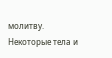молитву. Некоторые тела и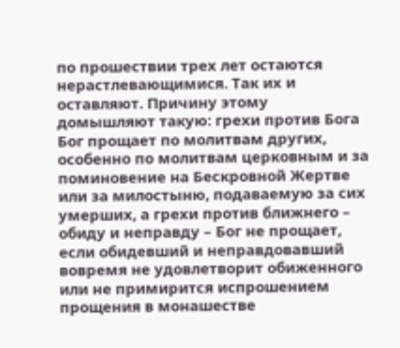по прошествии трех лет остаются нерастлевающимися. Так их и оставляют. Причину этому домышляют такую: грехи против Бога Бог прощает по молитвам других, особенно по молитвам церковным и за поминовение на Бескровной Жертве или за милостыню, подаваемую за сих умерших, а грехи против ближнего – обиду и неправду – Бог не прощает, если обидевший и неправдовавший вовремя не удовлетворит обиженного или не примирится испрошением прощения в монашестве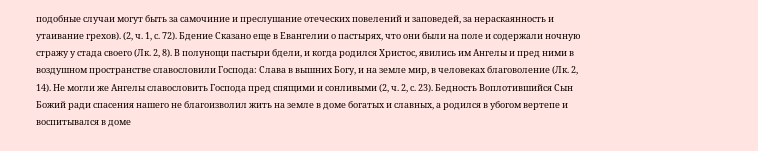подобные случаи могут быть за самочиние и преслушание отеческих повелений и заповедей, за нераскаянность и утаивание грехов). (2, ч. 1, с. 72). Бдение Сказано еще в Евангелии о пастырях, что они были на поле и содержали ночную стражу у стада своего (Лк. 2, 8). В полунощи пастыри бдели, и когда родился Христос, явились им Ангелы и пред ними в воздушном пространстве славословили Господа: Слава в вышних Богу, и на земле мир, в человеках благоволение (Лк. 2, 14). Не могли же Ангелы славословить Господа пред спящими и сонливыми (2, ч. 2, с. 23). Бедность Воплотившийся Сын Божий ради спасения нашего не благоизволил жить на земле в доме богатых и славных, а родился в убогом вертепе и воспитывался в доме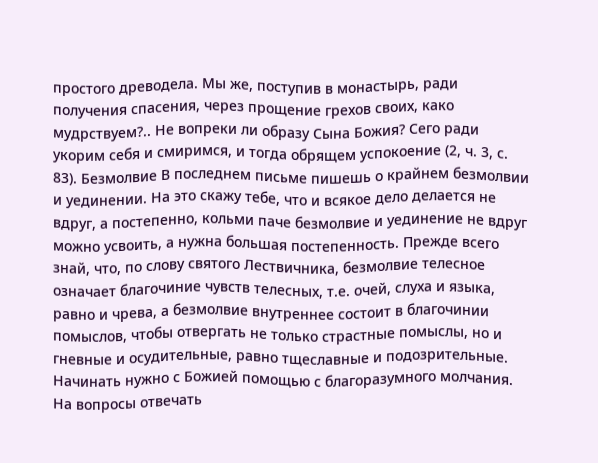простого древодела. Мы же, поступив в монастырь, ради получения спасения, через прощение грехов своих, како мудрствуем?.. Не вопреки ли образу Сына Божия? Сего ради укорим себя и смиримся, и тогда обрящем успокоение (2, ч. 3, с. 83). Безмолвие В последнем письме пишешь о крайнем безмолвии и уединении. На это скажу тебе, что и всякое дело делается не вдруг, а постепенно, кольми паче безмолвие и уединение не вдруг можно усвоить, а нужна большая постепенность. Прежде всего знай, что, по слову святого Лествичника, безмолвие телесное означает благочиние чувств телесных, т.е. очей, слуха и языка, равно и чрева, а безмолвие внутреннее состоит в благочинии помыслов, чтобы отвергать не только страстные помыслы, но и гневные и осудительные, равно тщеславные и подозрительные. Начинать нужно с Божией помощью с благоразумного молчания. На вопросы отвечать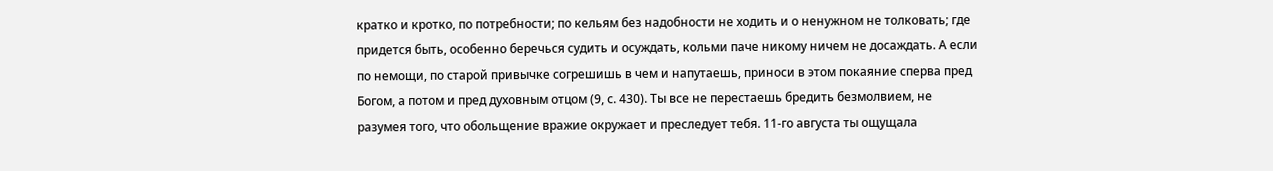кратко и кротко, по потребности; по кельям без надобности не ходить и о ненужном не толковать; где придется быть, особенно беречься судить и осуждать, кольми паче никому ничем не досаждать. А если по немощи, по старой привычке согрешишь в чем и напутаешь, приноси в этом покаяние сперва пред Богом, а потом и пред духовным отцом (9, с. 430). Ты все не перестаешь бредить безмолвием, не разумея того, что обольщение вражие окружает и преследует тебя. 11-го августа ты ощущала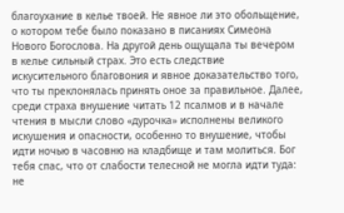благоухание в келье твоей. Не явное ли это обольщение, о котором тебе было показано в писаниях Симеона Нового Богослова. На другой день ощущала ты вечером в келье сильный страх. Это есть следствие искусительного благовония и явное доказательство того, что ты преклонялась принять оное за правильное. Далее, среди страха внушение читать 12 псалмов и в начале чтения в мысли слово «дурочка» исполнены великого искушения и опасности, особенно то внушение, чтобы идти ночью в часовню на кладбище и там молиться. Бог тебя спас, что от слабости телесной не могла идти туда: не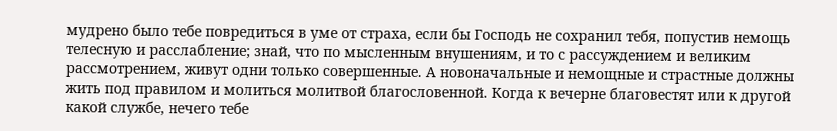мудрено было тебе повредиться в уме от страха, если бы Господь не сохранил тебя, попустив немощь телесную и расслабление; знай, что по мысленным внушениям, и то с рассуждением и великим рассмотрением, живут одни только совершенные. А новоначальные и немощные и страстные должны жить под правилом и молиться молитвой благословенной. Когда к вечерне благовестят или к другой какой службе, нечего тебе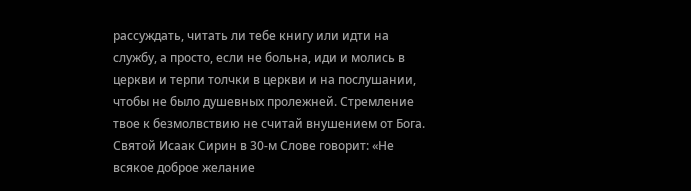рассуждать, читать ли тебе книгу или идти на службу, а просто, если не больна, иди и молись в церкви и терпи толчки в церкви и на послушании, чтобы не было душевных пролежней. Стремление твое к безмолвствию не считай внушением от Бога. Святой Исаак Сирин в 30-м Слове говорит: «Не всякое доброе желание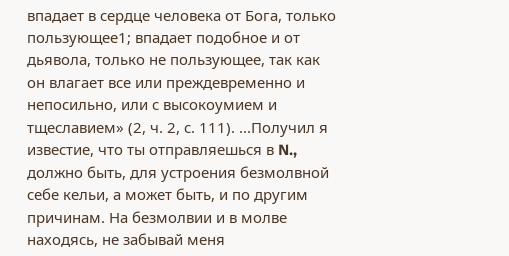впадает в сердце человека от Бога, только пользующее1; впадает подобное и от дьявола, только не пользующее, так как он влагает все или преждевременно и непосильно, или с высокоумием и тщеславием» (2, ч. 2, с. 111). ...Получил я известие, что ты отправляешься в N., должно быть, для устроения безмолвной себе кельи, а может быть, и по другим причинам. На безмолвии и в молве находясь, не забывай меня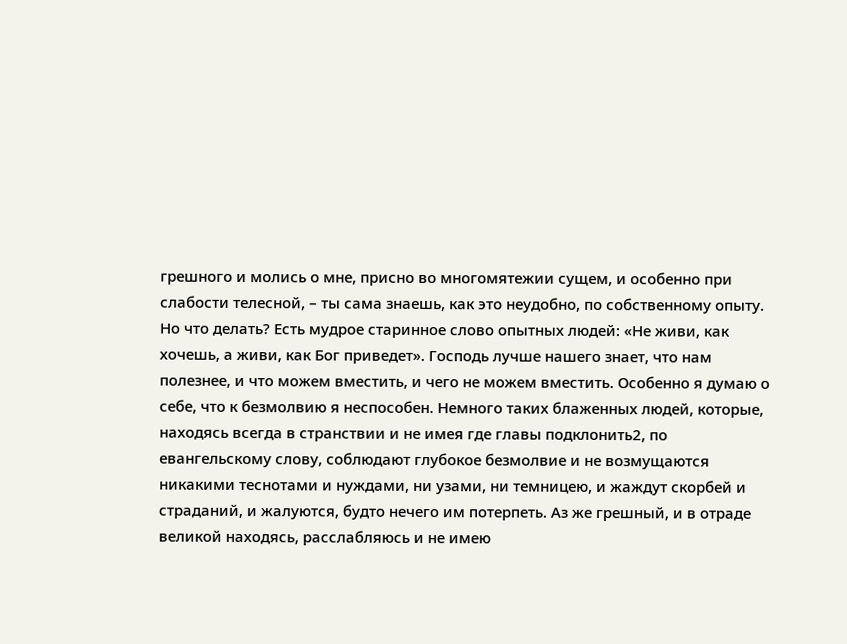грешного и молись о мне, присно во многомятежии сущем, и особенно при слабости телесной, – ты сама знаешь, как это неудобно, по собственному опыту. Но что делать? Есть мудрое старинное слово опытных людей: «Не живи, как хочешь, а живи, как Бог приведет». Господь лучше нашего знает, что нам полезнее, и что можем вместить, и чего не можем вместить. Особенно я думаю о себе, что к безмолвию я неспособен. Немного таких блаженных людей, которые, находясь всегда в странствии и не имея где главы подклонить2, по евангельскому слову, соблюдают глубокое безмолвие и не возмущаются никакими теснотами и нуждами, ни узами, ни темницею, и жаждут скорбей и страданий, и жалуются, будто нечего им потерпеть. Аз же грешный, и в отраде великой находясь, расслабляюсь и не имею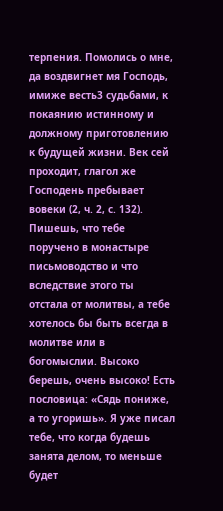терпения. Помолись о мне, да воздвигнет мя Господь, имиже весть3 судьбами, к покаянию истинному и должному приготовлению к будущей жизни. Век сей проходит, глагол же Господень пребывает вовеки (2, ч. 2, с. 132). Пишешь, что тебе поручено в монастыре письмоводство и что вследствие этого ты отстала от молитвы, а тебе хотелось бы быть всегда в молитве или в богомыслии. Высоко берешь, очень высоко! Есть пословица: «Сядь пониже, а то угоришь». Я уже писал тебе, что когда будешь занята делом, то меньше будет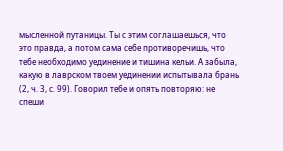мысленной путаницы. Ты с этим соглашаешься, что это правда, а потом сама себе противоречишь, что тебе необходимо уединение и тишина кельи. А забыла, какую в лаврском твоем уединении испытывала брань (2, ч. 3, с. 99). Говорил тебе и опять повторяю: не спеши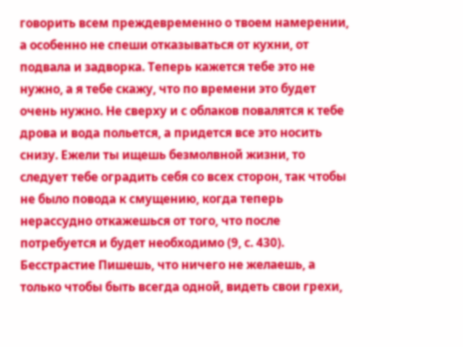говорить всем преждевременно о твоем намерении, а особенно не спеши отказываться от кухни, от подвала и задворка. Теперь кажется тебе это не нужно, а я тебе скажу, что по времени это будет очень нужно. Не сверху и с облаков повалятся к тебе дрова и вода польется, а придется все это носить снизу. Ежели ты ищешь безмолвной жизни, то следует тебе оградить себя со всех сторон, так чтобы не было повода к смущению, когда теперь нерассудно откажешься от того, что после потребуется и будет необходимо (9, с. 430). Бесстрастие Пишешь, что ничего не желаешь, а только чтобы быть всегда одной, видеть свои грехи,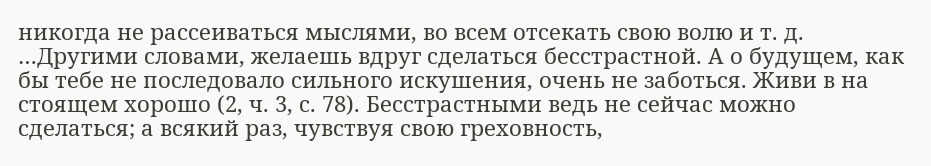никогда не рассеиваться мыслями, во всем отсекать свою волю и т. д. …Другими словами, желаешь вдруг сделаться бесстрастной. А о будущем, как бы тебе не последовало сильного искушения, очень не заботься. Живи в на стоящем хорошо (2, ч. 3, с. 78). Бесстрастными ведь не сейчас можно сделаться; а всякий раз, чувствуя свою греховность,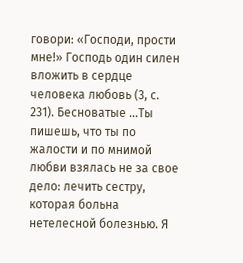говори: «Господи, прости мне!» Господь один силен вложить в сердце человека любовь (3, с. 231). Бесноватые ...Ты пишешь, что ты по жалости и по мнимой любви взялась не за свое дело: лечить сестру, которая больна нетелесной болезнью. Я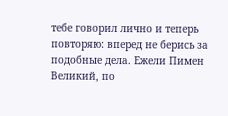тебе говорил лично и теперь повторяю: вперед не берись за подобные дела. Ежели Пимен Великий, по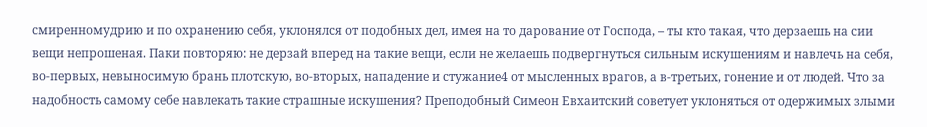смиренномудрию и по охранению себя, уклонялся от подобных дел, имея на то дарование от Господа, – ты кто такая, что дерзаешь на сии вещи непрошеная. Паки повторяю: не дерзай вперед на такие вещи, если не желаешь подвергнуться сильным искушениям и навлечь на себя, во-первых, невыносимую брань плотскую, во-вторых, нападение и стужание4 от мысленных врагов, а в-третьих, гонение и от людей. Что за надобность самому себе навлекать такие страшные искушения? Преподобный Симеон Евхаитский советует уклоняться от одержимых злыми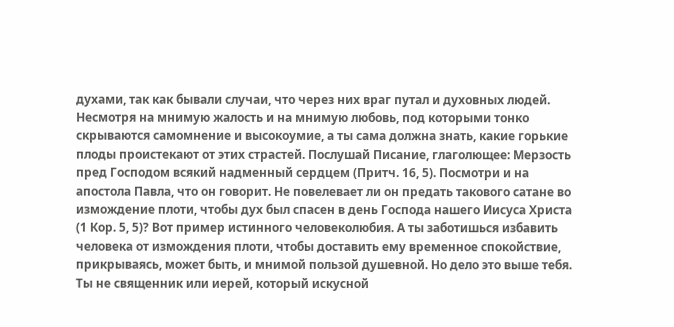духами, так как бывали случаи, что через них враг путал и духовных людей. Несмотря на мнимую жалость и на мнимую любовь, под которыми тонко скрываются самомнение и высокоумие, а ты сама должна знать, какие горькие плоды проистекают от этих страстей. Послушай Писание, глаголющее: Мерзость пред Господом всякий надменный сердцем (Притч. 16, 5). Посмотри и на апостола Павла, что он говорит. Не повелевает ли он предать такового сатане во измождение плоти, чтобы дух был спасен в день Господа нашего Иисуса Христа (1 Кор. 5, 5)? Вот пример истинного человеколюбия. А ты заботишься избавить человека от измождения плоти, чтобы доставить ему временное спокойствие, прикрываясь, может быть, и мнимой пользой душевной. Но дело это выше тебя. Ты не священник или иерей, который искусной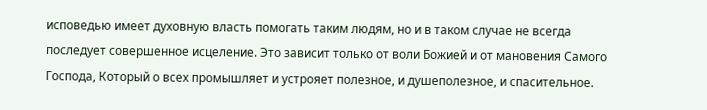исповедью имеет духовную власть помогать таким людям, но и в таком случае не всегда последует совершенное исцеление. Это зависит только от воли Божией и от мановения Самого Господа, Который о всех промышляет и устрояет полезное, и душеполезное, и спасительное.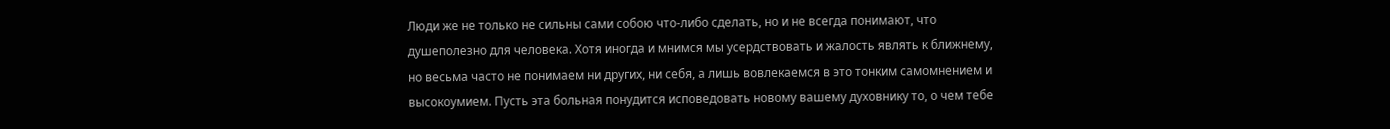Люди же не только не сильны сами собою что-либо сделать, но и не всегда понимают, что душеполезно для человека. Хотя иногда и мнимся мы усердствовать и жалость являть к ближнему, но весьма часто не понимаем ни других, ни себя, а лишь вовлекаемся в это тонким самомнением и высокоумием. Пусть эта больная понудится исповедовать новому вашему духовнику то, о чем тебе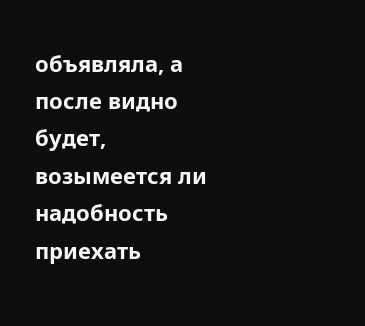объявляла, а после видно будет, возымеется ли надобность приехать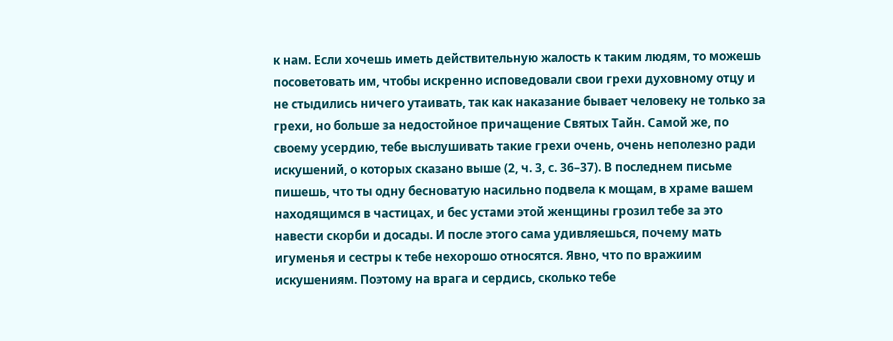к нам. Если хочешь иметь действительную жалость к таким людям, то можешь посоветовать им, чтобы искренно исповедовали свои грехи духовному отцу и не стыдились ничего утаивать, так как наказание бывает человеку не только за грехи, но больше за недостойное причащение Святых Тайн. Самой же, по своему усердию, тебе выслушивать такие грехи очень, очень неполезно ради искушений, о которых сказано выше (2, ч. 3, с. 36–37). В последнем письме пишешь, что ты одну бесноватую насильно подвела к мощам, в храме вашем находящимся в частицах, и бес устами этой женщины грозил тебе за это навести скорби и досады. И после этого сама удивляешься, почему мать игуменья и сестры к тебе нехорошо относятся. Явно, что по вражиим искушениям. Поэтому на врага и сердись, сколько тебе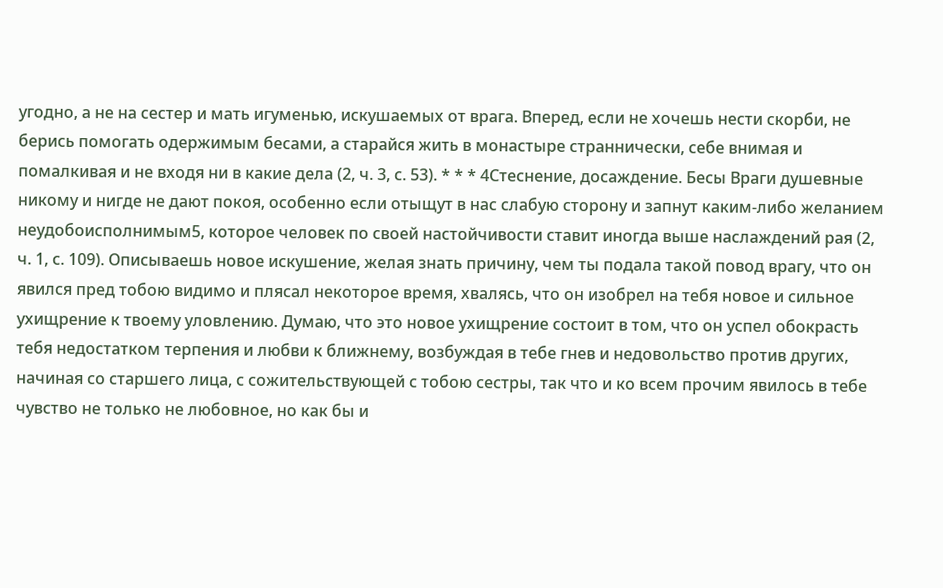угодно, а не на сестер и мать игуменью, искушаемых от врага. Вперед, если не хочешь нести скорби, не берись помогать одержимым бесами, а старайся жить в монастыре страннически, себе внимая и помалкивая и не входя ни в какие дела (2, ч. 3, с. 53). * * * 4Стеснение, досаждение. Бесы Враги душевные никому и нигде не дают покоя, особенно если отыщут в нас слабую сторону и запнут каким-либо желанием неудобоисполнимым5, которое человек по своей настойчивости ставит иногда выше наслаждений рая (2, ч. 1, с. 109). Описываешь новое искушение, желая знать причину, чем ты подала такой повод врагу, что он явился пред тобою видимо и плясал некоторое время, хвалясь, что он изобрел на тебя новое и сильное ухищрение к твоему уловлению. Думаю, что это новое ухищрение состоит в том, что он успел обокрасть тебя недостатком терпения и любви к ближнему, возбуждая в тебе гнев и недовольство против других, начиная со старшего лица, с сожительствующей с тобою сестры, так что и ко всем прочим явилось в тебе чувство не только не любовное, но как бы и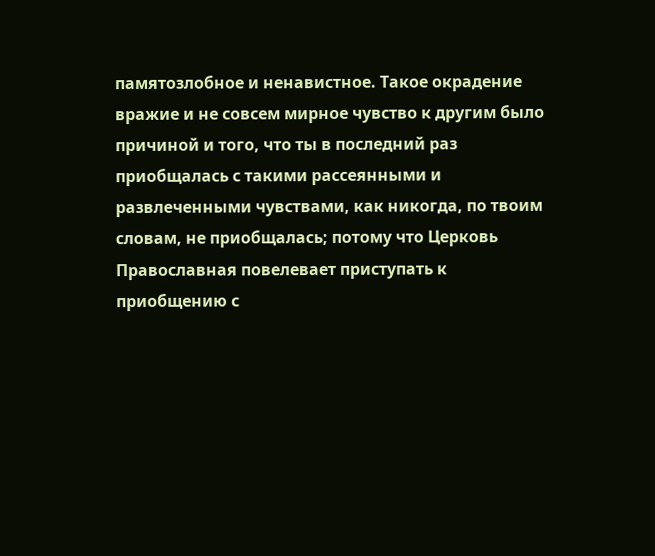памятозлобное и ненавистное. Такое окрадение вражие и не совсем мирное чувство к другим было причиной и того, что ты в последний раз приобщалась с такими рассеянными и развлеченными чувствами, как никогда, по твоим словам, не приобщалась; потому что Церковь Православная повелевает приступать к приобщению с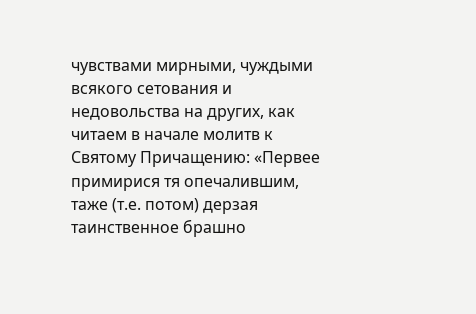чувствами мирными, чуждыми всякого сетования и недовольства на других, как читаем в начале молитв к Святому Причащению: «Первее примирися тя опечалившим, таже (т.е. потом) дерзая таинственное брашно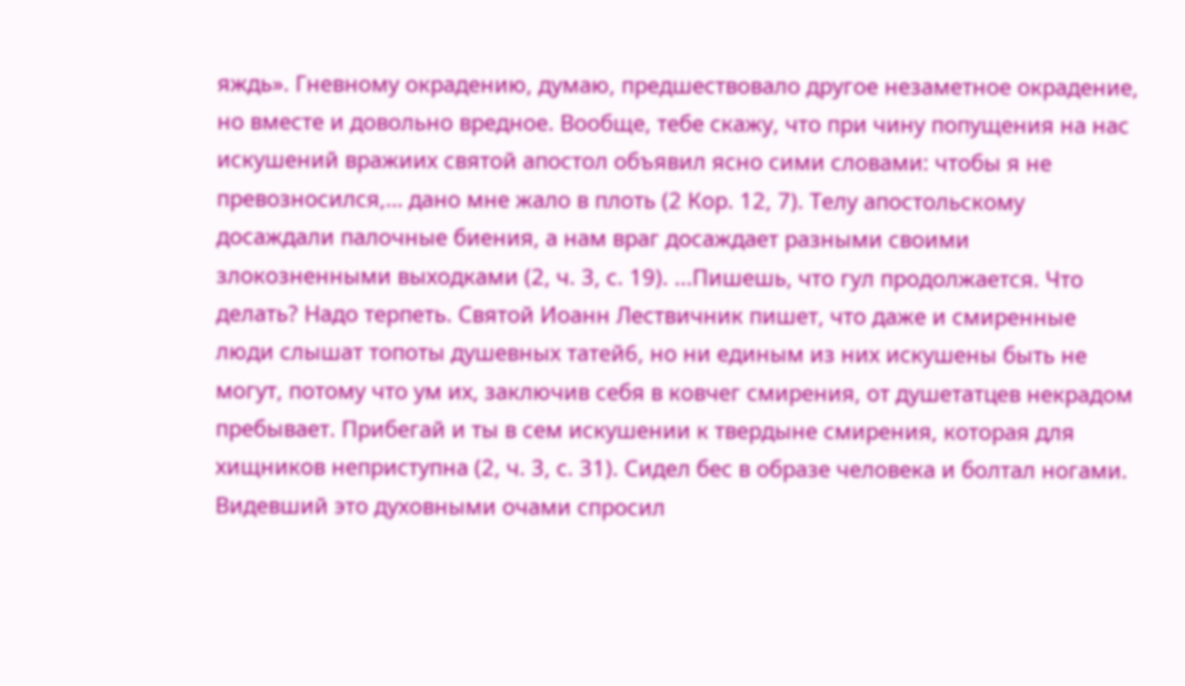яждь». Гневному окрадению, думаю, предшествовало другое незаметное окрадение, но вместе и довольно вредное. Вообще, тебе скажу, что при чину попущения на нас искушений вражиих святой апостол объявил ясно сими словами: чтобы я не превозносился,… дано мне жало в плоть (2 Кор. 12, 7). Телу апостольскому досаждали палочные биения, а нам враг досаждает разными своими злокозненными выходками (2, ч. 3, с. 19). ...Пишешь, что гул продолжается. Что делать? Надо терпеть. Святой Иоанн Лествичник пишет, что даже и смиренные люди слышат топоты душевных татей6, но ни единым из них искушены быть не могут, потому что ум их, заключив себя в ковчег смирения, от душетатцев некрадом пребывает. Прибегай и ты в сем искушении к твердыне смирения, которая для хищников неприступна (2, ч. 3, с. 31). Сидел бес в образе человека и болтал ногами. Видевший это духовными очами спросил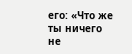его: «Что же ты ничего не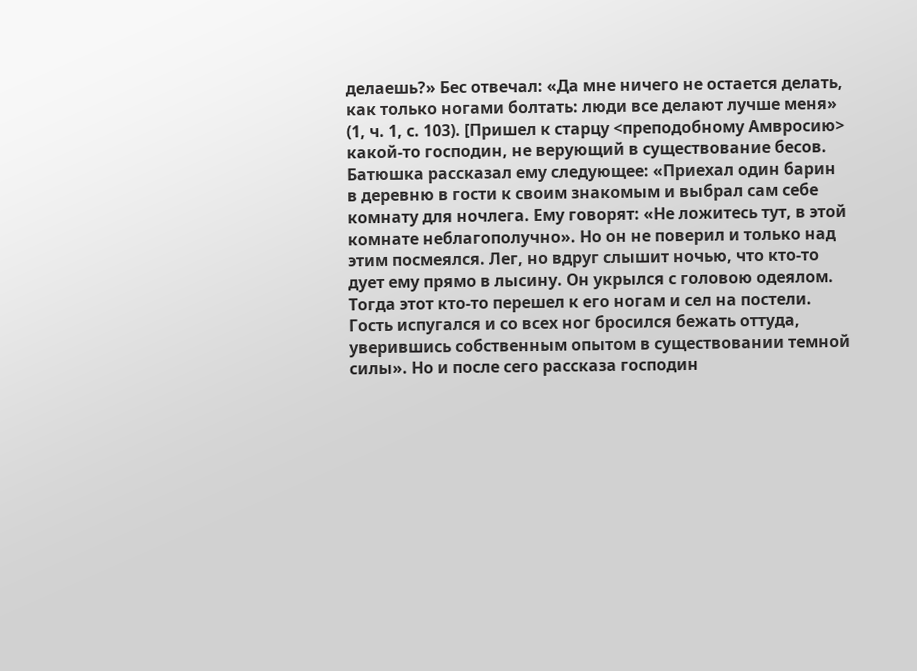делаешь?» Бес отвечал: «Да мне ничего не остается делать, как только ногами болтать: люди все делают лучше меня» (1, ч. 1, с. 103). [Пришел к старцу <преподобному Амвросию> какой-то господин, не верующий в существование бесов. Батюшка рассказал ему следующее: «Приехал один барин в деревню в гости к своим знакомым и выбрал сам себе комнату для ночлега. Ему говорят: «Не ложитесь тут, в этой комнате неблагополучно». Но он не поверил и только над этим посмеялся. Лег, но вдруг слышит ночью, что кто-то дует ему прямо в лысину. Он укрылся с головою одеялом. Тогда этот кто-то перешел к его ногам и сел на постели. Гость испугался и со всех ног бросился бежать оттуда, уверившись собственным опытом в существовании темной силы». Но и после сего рассказа господин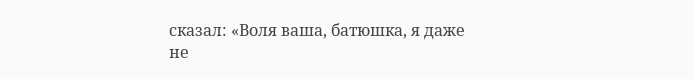сказал: «Воля ваша, батюшка, я даже не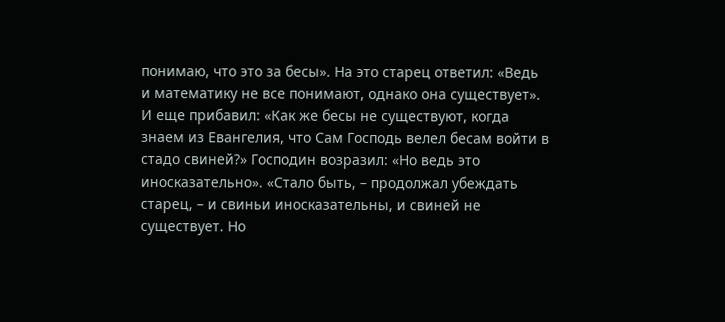понимаю, что это за бесы». На это старец ответил: «Ведь и математику не все понимают, однако она существует». И еще прибавил: «Как же бесы не существуют, когда знаем из Евангелия, что Сам Господь велел бесам войти в стадо свиней?» Господин возразил: «Но ведь это иносказательно». «Стало быть, – продолжал убеждать старец, – и свиньи иносказательны, и свиней не существует. Но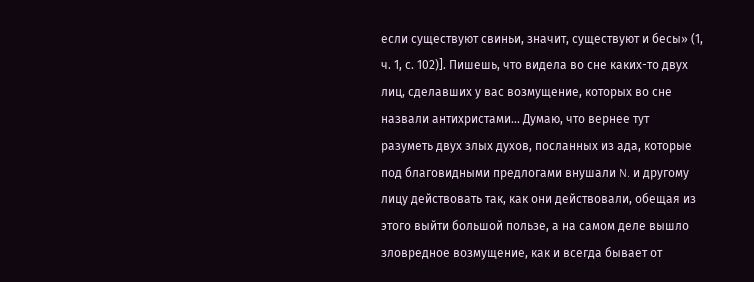если существуют свиньи, значит, существуют и бесы» (1, ч. 1, с. 102)]. Пишешь, что видела во сне каких-то двух лиц, сделавших у вас возмущение, которых во сне назвали антихристами... Думаю, что вернее тут разуметь двух злых духов, посланных из ада, которые под благовидными предлогами внушали N. и другому лицу действовать так, как они действовали, обещая из этого выйти большой пользе, а на самом деле вышло зловредное возмущение, как и всегда бывает от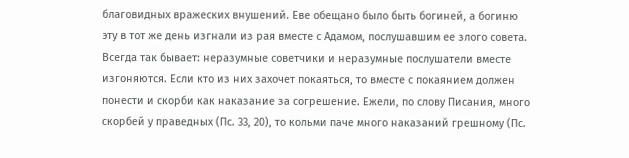благовидных вражеских внушений. Еве обещано было быть богиней, а богиню эту в тот же день изгнали из рая вместе с Адамом, послушавшим ее злого совета. Всегда так бывает: неразумные советчики и неразумные послушатели вместе изгоняются. Если кто из них захочет покаяться, то вместе с покаянием должен понести и скорби как наказание за согрешение. Ежели, по слову Писания, много скорбей у праведных (Пс. 33, 20), то кольми паче много наказаний грешному (Пс.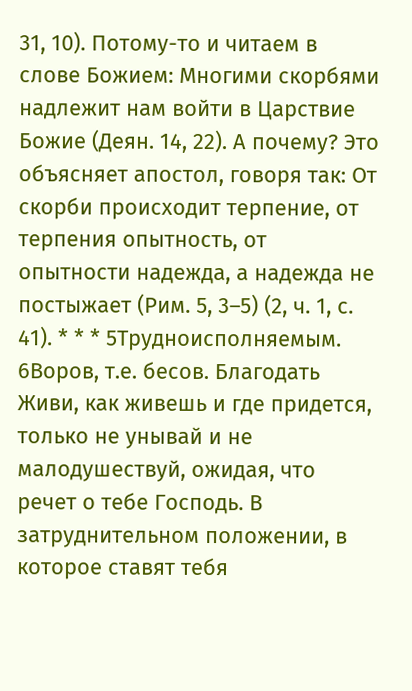31, 10). Потому-то и читаем в слове Божием: Многими скорбями надлежит нам войти в Царствие Божие (Деян. 14, 22). А почему? Это объясняет апостол, говоря так: От скорби происходит терпение, от терпения опытность, от опытности надежда, а надежда не постыжает (Рим. 5, 3–5) (2, ч. 1, с. 41). * * * 5Трудноисполняемым. 6Воров, т.е. бесов. Благодать Живи, как живешь и где придется, только не унывай и не малодушествуй, ожидая, что речет о тебе Господь. В затруднительном положении, в которое ставят тебя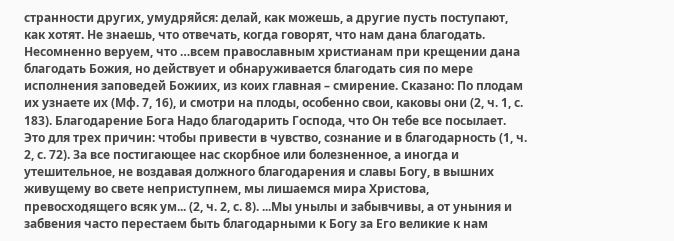странности других, умудряйся: делай, как можешь, а другие пусть поступают, как хотят. Не знаешь, что отвечать, когда говорят, что нам дана благодать. Несомненно веруем, что …всем православным христианам при крещении дана благодать Божия, но действует и обнаруживается благодать сия по мере исполнения заповедей Божиих, из коих главная – смирение. Сказано: По плодам их узнаете их (Мф. 7, 16), и смотри на плоды, особенно свои, каковы они (2, ч. 1, с. 183). Благодарение Бога Надо благодарить Господа, что Он тебе все посылает. Это для трех причин: чтобы привести в чувство, сознание и в благодарность (1, ч. 2, с. 72). За все постигающее нас скорбное или болезненное, а иногда и утешительное, не воздавая должного благодарения и славы Богу, в вышних живущему во свете неприступнем, мы лишаемся мира Христова, превосходящего всяк ум... (2, ч. 2, с. 8). ...Мы унылы и забывчивы, а от уныния и забвения часто перестаем быть благодарными к Богу за Его великие к нам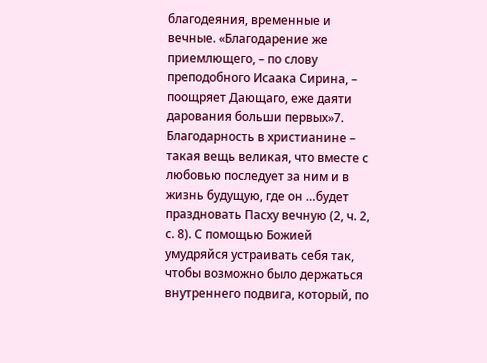благодеяния, временные и вечные. «Благодарение же приемлющего, – по слову преподобного Исаака Сирина, – поощряет Дающаго, еже даяти дарования больши первых»7. Благодарность в христианине – такая вещь великая, что вместе с любовью последует за ним и в жизнь будущую, где он …будет праздновать Пасху вечную (2, ч. 2, с. 8). С помощью Божией умудряйся устраивать себя так, чтобы возможно было держаться внутреннего подвига, который, по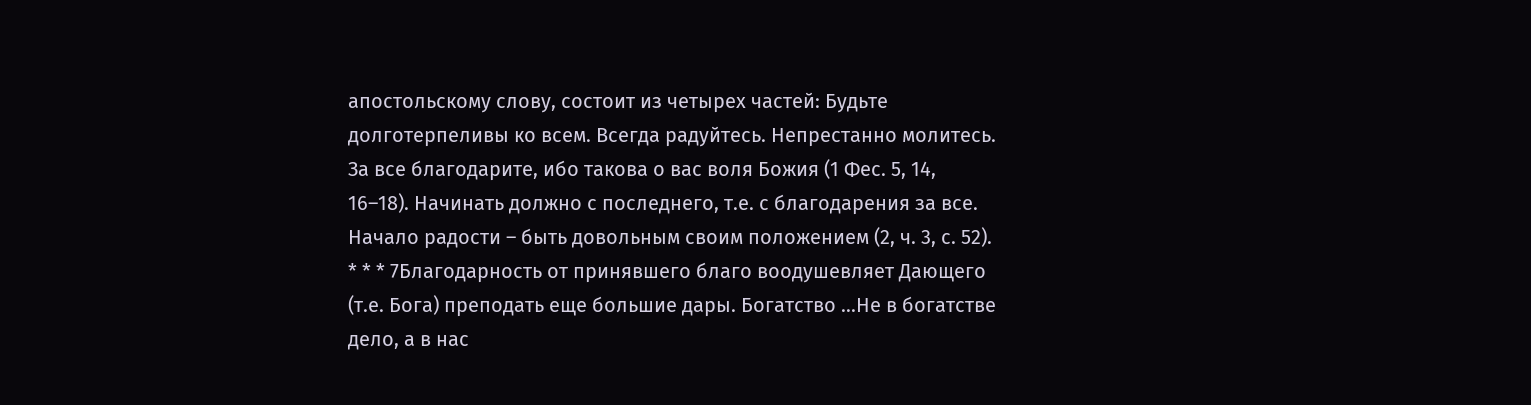апостольскому слову, состоит из четырех частей: Будьте долготерпеливы ко всем. Всегда радуйтесь. Непрестанно молитесь. За все благодарите, ибо такова о вас воля Божия (1 Фес. 5, 14, 16–18). Начинать должно с последнего, т.е. с благодарения за все. Начало радости – быть довольным своим положением (2, ч. 3, с. 52). * * * 7Благодарность от принявшего благо воодушевляет Дающего (т.е. Бога) преподать еще большие дары. Богатство ...Не в богатстве дело, а в нас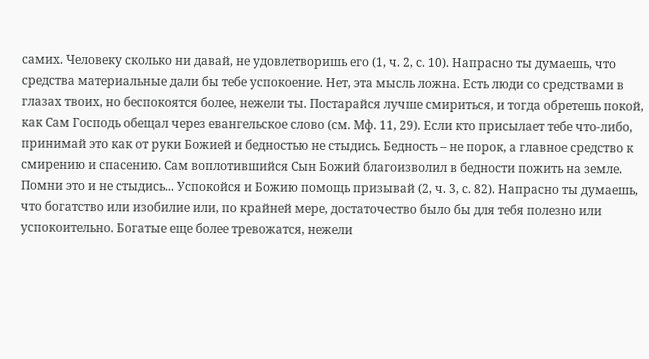самих. Человеку сколько ни давай, не удовлетворишь его (1, ч. 2, с. 10). Напрасно ты думаешь, что средства материальные дали бы тебе успокоение. Нет, эта мысль ложна. Есть люди со средствами в глазах твоих, но беспокоятся более, нежели ты. Постарайся лучше смириться, и тогда обретешь покой, как Сам Господь обещал через евангельское слово (см. Мф. 11, 29). Если кто присылает тебе что-либо, принимай это как от руки Божией и бедностью не стыдись. Бедность – не порок, а главное средство к смирению и спасению. Сам воплотившийся Сын Божий благоизволил в бедности пожить на земле. Помни это и не стыдись... Успокойся и Божию помощь призывай (2, ч. 3, с. 82). Напрасно ты думаешь, что богатство или изобилие или, по крайней мере, достаточество было бы для тебя полезно или успокоительно. Богатые еще более тревожатся, нежели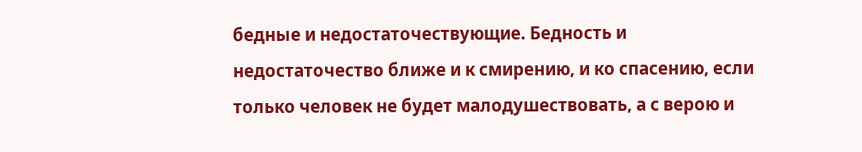бедные и недостаточествующие. Бедность и недостаточество ближе и к смирению, и ко спасению, если только человек не будет малодушествовать, а с верою и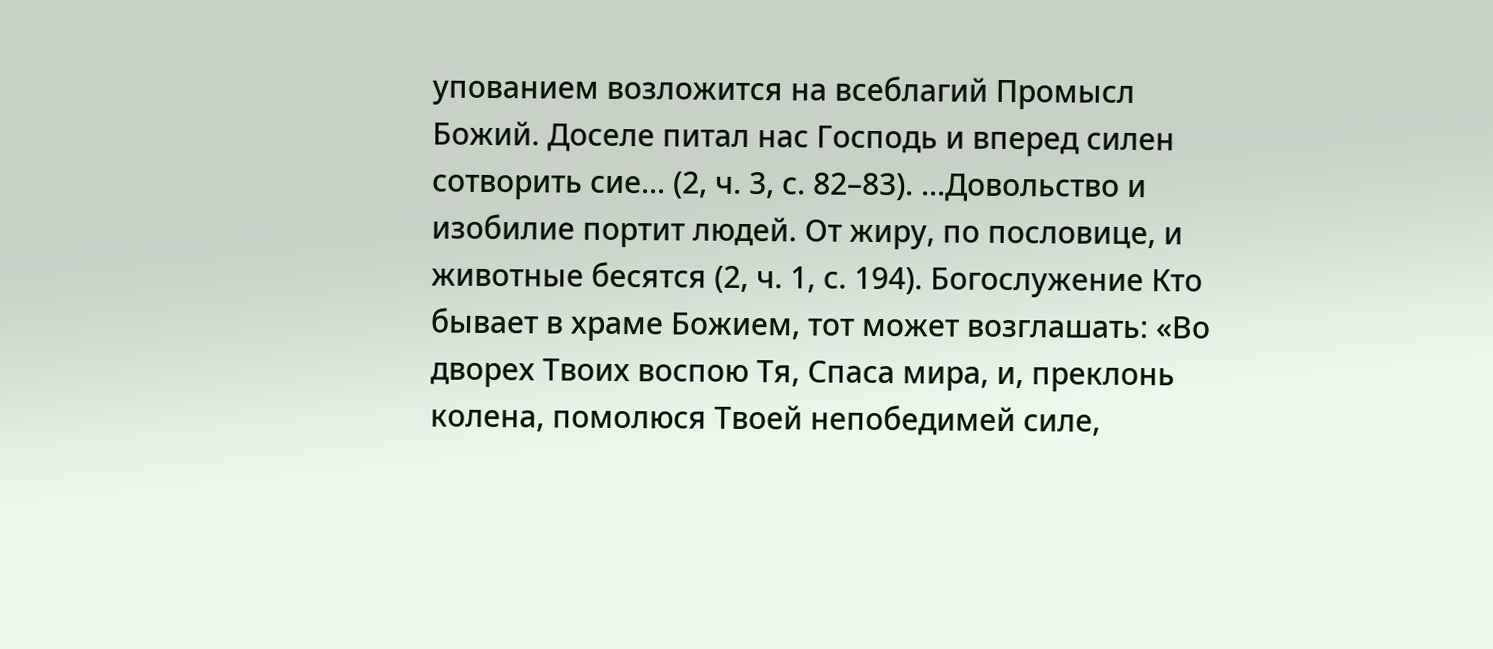упованием возложится на всеблагий Промысл Божий. Доселе питал нас Господь и вперед силен сотворить сие... (2, ч. 3, с. 82–83). ...Довольство и изобилие портит людей. От жиру, по пословице, и животные бесятся (2, ч. 1, с. 194). Богослужение Кто бывает в храме Божием, тот может возглашать: «Во дворех Твоих воспою Тя, Спаса мира, и, преклонь колена, помолюся Твоей непобедимей силе,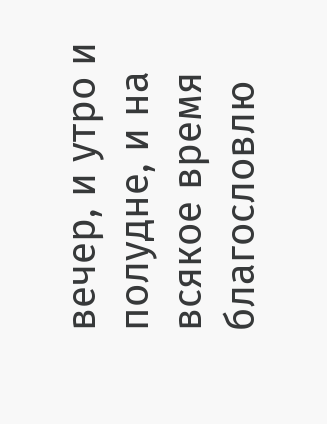вечер, и утро и полудне, и на всякое время благословлю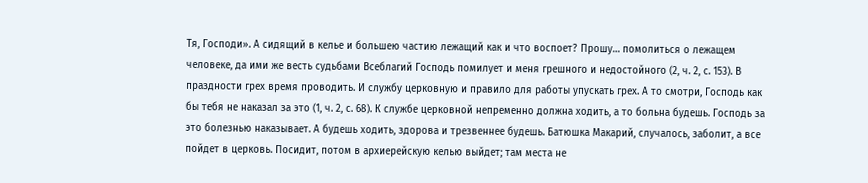Тя, Господи». А сидящий в келье и большею частию лежащий как и что воспоет? Прошу… помолиться о лежащем человеке, да ими же весть судьбами Всеблагий Господь помилует и меня грешного и недостойного (2, ч. 2, с. 153). В праздности грех время проводить. И службу церковную и правило для работы упускать грех. А то смотри, Господь как бы тебя не наказал за это (1, ч. 2, с. 68). К службе церковной непременно должна ходить, а то больна будешь. Господь за это болезнью наказывает. А будешь ходить, здорова и трезвеннее будешь. Батюшка Макарий, случалось, заболит, а все пойдет в церковь. Посидит, потом в архиерейскую келью выйдет; там места не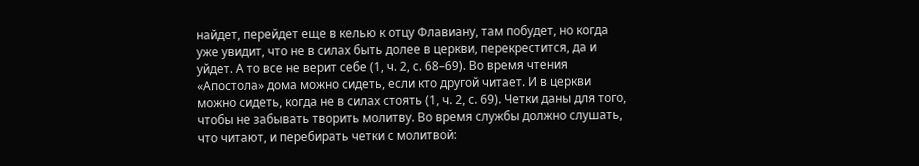найдет, перейдет еще в келью к отцу Флавиану, там побудет, но когда уже увидит, что не в силах быть долее в церкви, перекрестится, да и уйдет. А то все не верит себе (1, ч. 2, с. 68–69). Во время чтения «Апостола» дома можно сидеть, если кто другой читает. И в церкви можно сидеть, когда не в силах стоять (1, ч. 2, с. 69). Четки даны для того, чтобы не забывать творить молитву. Во время службы должно слушать, что читают, и перебирать четки с молитвой: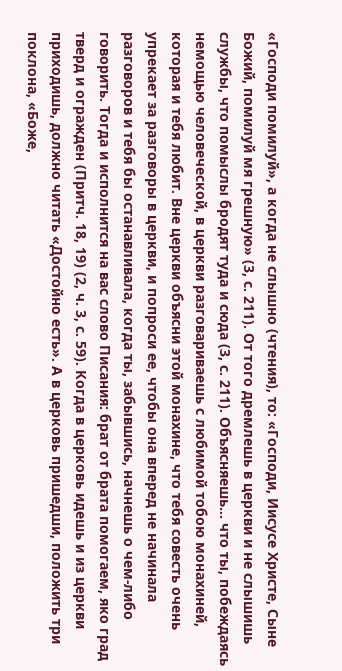«Господи помилуй», а когда не слышно (чтения), то: «Господи, Иисусе Христе, Сыне Божий, помилуй мя грешную» (3, с. 211). От того дремлешь в церкви и не слышишь службы, что помыслы бродят туда и сюда (3, с. 211). Объясняешь... что ты, побеждаясь немощью человеческой, в церкви разговариваешь с любимой тобою монахиней, которая и тебя любит. Вне церкви объясни этой монахине, что тебя совесть очень упрекает за разговоры в церкви, и попроси ее, чтобы она вперед не начинала разговоров и тебя бы останавливала, когда ты, забывшись, начнешь о чем-либо говорить. Тогда и исполнится на вас слово Писания: брат от брата помогаем, яко град тверд и огражден (Притч. 18, 19) (2, ч. 3, с. 59). Когда в церковь идешь и из церкви приходишь, должно читать «Достойно есть». А в церковь пришедши, положить три поклона, «Боже,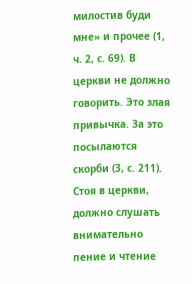милостив буди мне» и прочее (1, ч. 2, с. 69). В церкви не должно говорить. Это злая привычка. За это посылаются скорби (3, с. 211). Стоя в церкви, должно слушать внимательно пение и чтение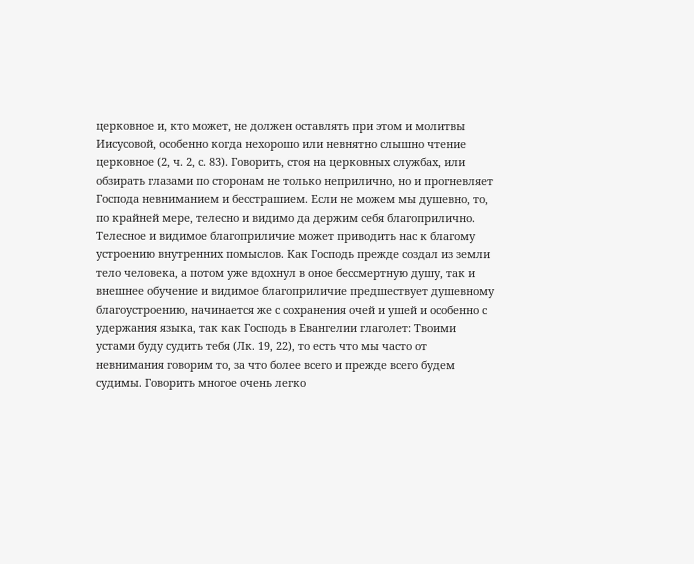церковное и, кто может, не должен оставлять при этом и молитвы Иисусовой, особенно когда нехорошо или невнятно слышно чтение церковное (2, ч. 2, с. 83). Говорить, стоя на церковных службах, или обзирать глазами по сторонам не только неприлично, но и прогневляет Господа невниманием и бесстрашием. Если не можем мы душевно, то, по крайней мере, телесно и видимо да держим себя благоприлично. Телесное и видимое благоприличие может приводить нас к благому устроению внутренних помыслов. Как Господь прежде создал из земли тело человека, а потом уже вдохнул в оное бессмертную душу, так и внешнее обучение и видимое благоприличие предшествует душевному благоустроению, начинается же с сохранения очей и ушей и особенно с удержания языка, так как Господь в Евангелии глаголет: Твоими устами буду судить тебя (Лк. 19, 22), то есть что мы часто от невнимания говорим то, за что более всего и прежде всего будем судимы. Говорить многое очень легко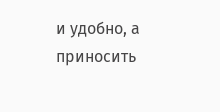и удобно, а приносить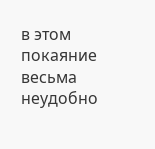в этом покаяние весьма неудобно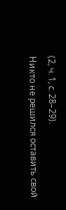(2, ч. 1, с. 28–29).
Никто не решился оставить свой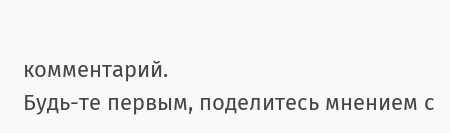комментарий.
Будь-те первым, поделитесь мнением с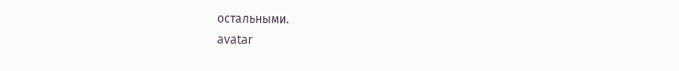остальными.
avatar